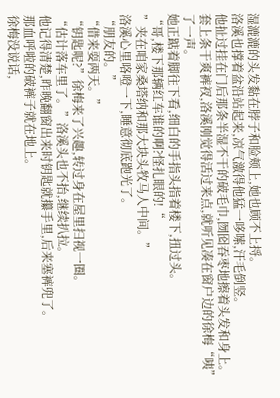湿漉漉的头发黏在脖子和脸颊上,她也顾不上捋。
洛溪也撑着盆沿站起来,凉气激得他猛一哆嗦,汗毛倒竖。
他扯过挂在门后那条半湿不干的破毛巾,囫囵吞枣地擦着头发和身上。
套上条干爽裤衩,洛溪刚觉得活过来点,就听见凑在窗户边的徐梅“咦”了一声。
她正踮着脚往下看,细白的手指头指着楼下,扭过头。
“哥,楼下那辆红车谁的啊?怪扎眼的!“
”夹在咱家桑塔纳和那大块头牧马人中间。”
洛溪心里咯噔一下,睡意彻底跑光了。
“朋友的。”
“借来耍两天。”
“钥匙呢?”徐梅来了兴趣,转过身在屋里扫视一圈。
“估计落车里了。”洛溪头也不抬,继续扒拉。
他记得清楚,昨晚翻窗出来时钥匙就攥手里,后来塞裤兜了。
那血呼啦的破裤子就在地上。
徐梅没说话,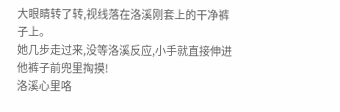大眼睛转了转,视线落在洛溪刚套上的干净裤子上。
她几步走过来,没等洛溪反应,小手就直接伸进他裤子前兜里掏摸!
洛溪心里咯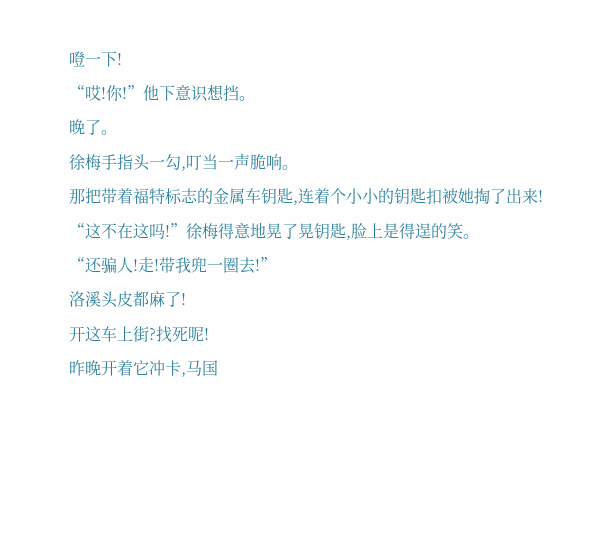噔一下!
“哎!你!”他下意识想挡。
晚了。
徐梅手指头一勾,叮当一声脆响。
那把带着福特标志的金属车钥匙,连着个小小的钥匙扣被她掏了出来!
“这不在这吗!”徐梅得意地晃了晃钥匙,脸上是得逞的笑。
“还骗人!走!带我兜一圈去!”
洛溪头皮都麻了!
开这车上街?找死呢!
昨晚开着它冲卡,马国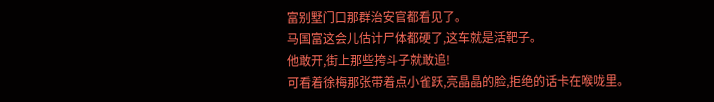富别墅门口那群治安官都看见了。
马国富这会儿估计尸体都硬了,这车就是活靶子。
他敢开,街上那些挎斗子就敢追!
可看着徐梅那张带着点小雀跃,亮晶晶的脸,拒绝的话卡在喉咙里。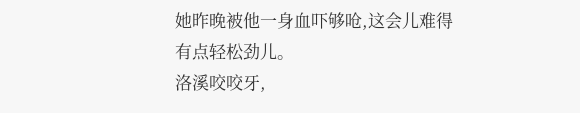她昨晚被他一身血吓够呛,这会儿难得有点轻松劲儿。
洛溪咬咬牙,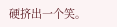硬挤出一个笑。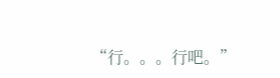“行。。。行吧。”